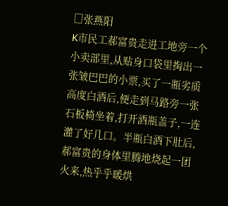□张燕阳
K市民工郝富贵走进工地旁一个小卖部里,从贴身口袋里掏出一张皱巴巴的小票,买了一瓶劣质高度白酒后,便走到马路旁一张石板椅坐着,打开酒瓶盖子,一连灌了好几口。半瓶白酒下肚后,郝富贵的身体里腾地烧起一团火来,热乎乎暖烘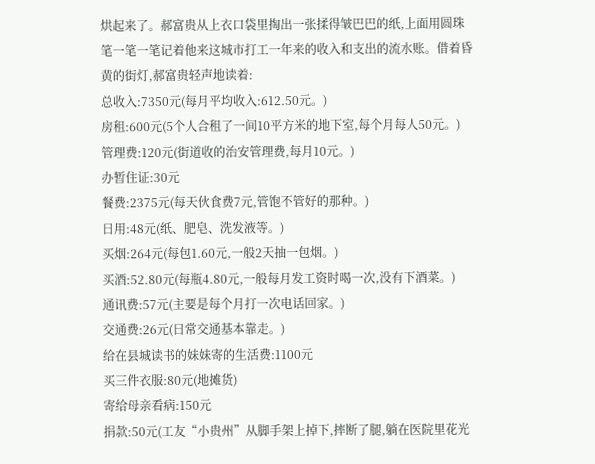烘起来了。郝富贵从上衣口袋里掏出一张揉得皱巴巴的纸,上面用圆珠笔一笔一笔记着他来这城市打工一年来的收入和支出的流水账。借着昏黄的街灯,郝富贵轻声地读着:
总收入:7350元(每月平均收入:612.50元。)
房租:600元(5个人合租了一间10平方米的地下室,每个月每人50元。)
管理费:120元(街道收的治安管理费,每月10元。)
办暂住证:30元
餐费:2375元(每天伙食费7元,管饱不管好的那种。)
日用:48元(纸、肥皂、洗发液等。)
买烟:264元(每包1.60元,一般2天抽一包烟。)
买酒:52.80元(每瓶4.80元,一般每月发工资时喝一次,没有下酒菜。)
通讯费:57元(主要是每个月打一次电话回家。)
交通费:26元(日常交通基本靠走。)
给在县城读书的妹妹寄的生活费:1100元
买三件衣服:80元(地摊货)
寄给母亲看病:150元
捐款:50元(工友“小贵州”从脚手架上掉下,摔断了腿,躺在医院里花光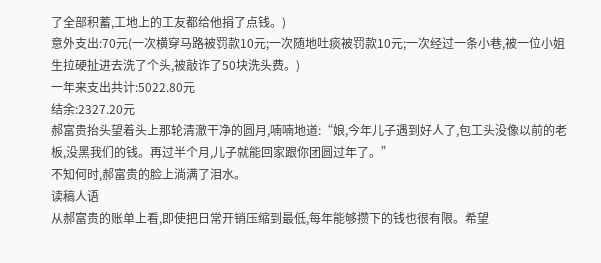了全部积蓄,工地上的工友都给他捐了点钱。)
意外支出:70元(一次横穿马路被罚款10元;一次随地吐痰被罚款10元;一次经过一条小巷,被一位小姐生拉硬扯进去洗了个头,被敲诈了50块洗头费。)
一年来支出共计:5022.80元
结余:2327.20元
郝富贵抬头望着头上那轮清澈干净的圆月,喃喃地道:“娘,今年儿子遇到好人了,包工头没像以前的老板,没黑我们的钱。再过半个月,儿子就能回家跟你团圆过年了。”
不知何时,郝富贵的脸上淌满了泪水。
读稿人语
从郝富贵的账单上看,即使把日常开销压缩到最低,每年能够攒下的钱也很有限。希望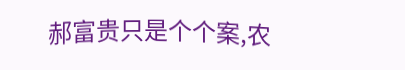郝富贵只是个个案,农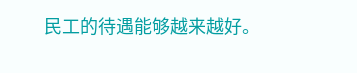民工的待遇能够越来越好。